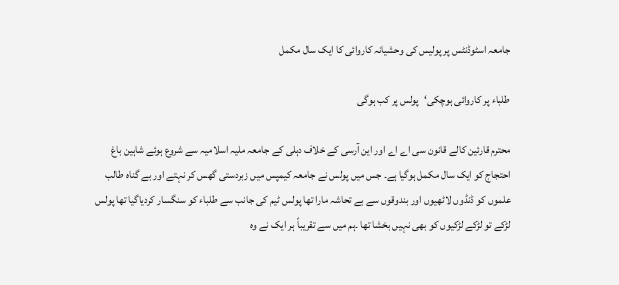جامعہ اسٹوڈنٹس پر پولیس کی وحشیانہ کاروائی کا ایک سال مکمل

طلباء پر کاروائی ہوچکی‘پولس پر کب ہوگی

محترم قارئین کالے قانون سی اے اے اور این آرسی کے خلاف دہلی کے جامعہ ملیہ اسلامیہ سے شروع ہوئے شاہین باغ احتجاج کو ایک سال مکمل ہوگیا ہے۔ جس میں پولس نے جامعہ کیمپس میں زبردستی گھس کر نہتے اور بے گناہ طالب علموں کو ڈنڈوں لاٹھیوں اور بندوقوں سے بے تحاشہ مارا تھا پولس ٹیم کی جانب سے طلباء کو سنگسار کردیاگیا تھا پولس لڑکے تو لڑکے لڑکیوں کو بھی نہیں بخشا تھا ۔ہم میں سے تقریباً ہر ایک نے وہ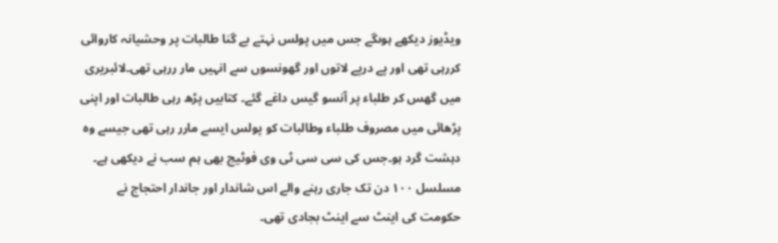ویڈیوز دیکھے ہوںگے جس میں پولس نہتے بے گنا طالبات پر وحشیانہ کاروائی کررہی تھی اور پے درپے لاتوں اور گھونسوں سے انہیں مار ررہی تھی۔لائبریری میں گھس کر طلباء پر آنسو گیس داغے گئے۔ کتابیں پڑھ رہی طالبات اور اپنی پڑھائی میں مصروف طلباء وطالبات کو پولس ایسے مارر رہی تھی جیسے وہ دہشت گرد ہو۔جس کی سی سی ٹی وی فوٹیج بھی ہم سب نے دیکھی ہے۔ مسلسل ۱۰۰ دن تک جاری رہنے والے اس شاندار اور جاندار احتجاج نے حکومت کی اینٹ سے اینٹ بجادی تھی۔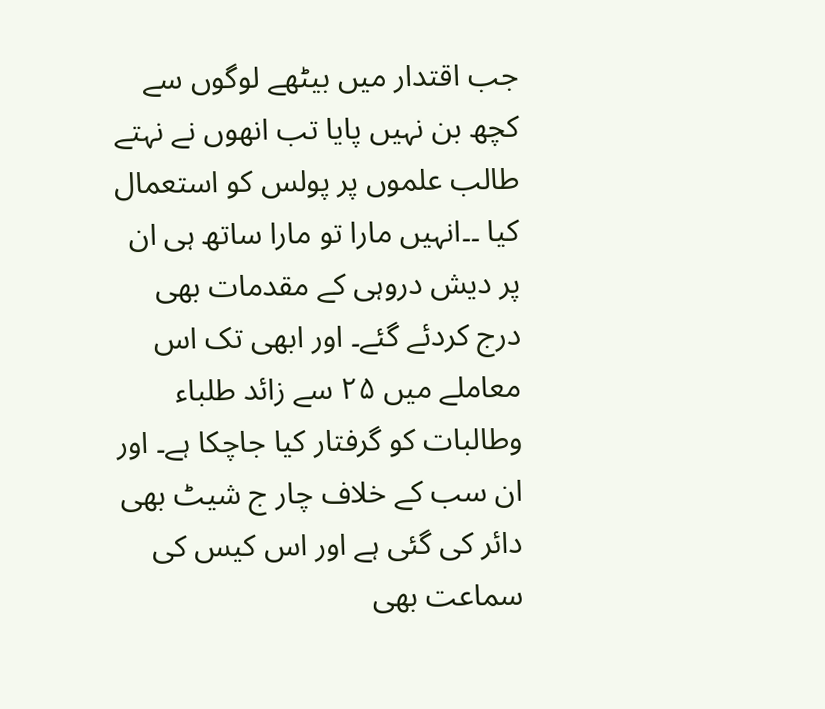جب اقتدار میں بیٹھے لوگوں سے کچھ بن نہیں پایا تب انھوں نے نہتے طالب علموں پر پولس کو استعمال کیا ۔۔انہیں مارا تو مارا ساتھ ہی ان پر دیش دروہی کے مقدمات بھی درج کردئے گئے۔ اور ابھی تک اس معاملے میں ۲۵ سے زائد طلباء وطالبات کو گرفتار کیا جاچکا ہے۔ اور ان سب کے خلاف چار ج شیٹ بھی دائر کی گئی ہے اور اس کیس کی سماعت بھی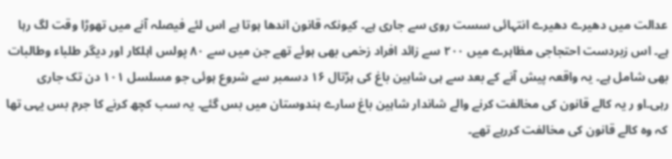عدالت میں دھیرے دھیرے انتہائی سست روی سے جاری ہے۔ کیونکہ قانون اندھا ہوتا ہے اس لئے فیصلہ آنے میں تھوڑا وقت لگ رہا ہے۔ اس زبردست احتجاجی مظاہرے میں ۲۰۰ سے زائد افراد زخمی بھی ہوئے تھے جن میں سے ۸۰ پولس اہلکار اور دیگر طلباء وطالبات بھی شامل ہے۔ یہ واقعہ پیش آنے کے بعد سے ہی شاہین باغ کی ہڑتال ۱۶ دسمبر سے شروع ہوئی جو مسلسل ۱۰۱ دن تک جاری رہی۔او ر یہ کالے قانون کی مخالفت کرنے والے شاندار شاہین باغ سارے ہندوستان میں بس گئے۔ یہ سب کچھ کرنے کا جرم بس یہی تھا کہ وہ کالے قانون کی مخالفت کررہے تھے۔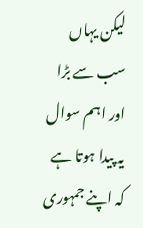لیکن یہاں سب سے بڑا اور اہم سوال یہ پیدا ہوتا ہے کہ اپنے جمہوری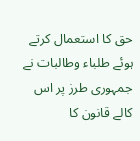حق کا استعمال کرتے ہوئے طلباء وطالبات نے جمہوری طرز پر اس کالے قانون کا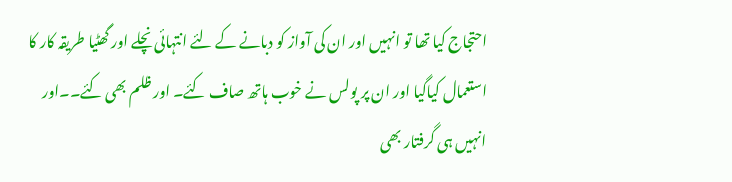احتجاج کیا تھا تو انہیں اور ان کی آواز کو دبانے کے لئے انتہائی نچلے اور گھٹیا طریقہ کار کا استعمال کیاگیا اور ان پر پولس نے خوب ہاتھ صاف کئے۔ اور ظلم بھی کئے۔۔اور انہیں ہی گرفتار بھی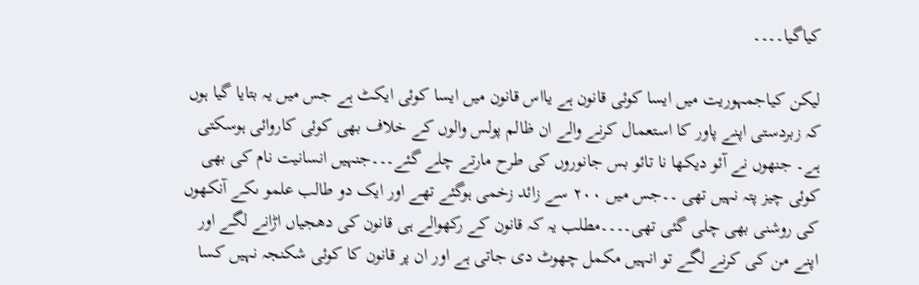کیاگیا۔۔۔۔

لیکن کیاجمہوریت میں ایسا کوئی قانون ہے یااس قانون میں ایسا کوئی ایکٹ ہے جس میں یہ بتایا گیا ہوں کہ زبردستی اپنے پاور کا استعمال کرنے والے ان ظالم پولس والوں کے خلاف بھی کوئی کاروائی ہوسکتی ہے۔ جنھوں نے آئو دیکھا نا تائو بس جانوروں کی طرح مارتے چلے گئے۔۔۔جنہیں انسانیت نام کی بھی کوئی چیز پتہ نہیں تھی ۔۔جس میں ۲۰۰ سے زائد زخمی ہوگئے تھے اور ایک دو طالب علمو ںکے آنکھوں کی روشنی بھی چلی گئی تھی۔۔۔۔مطلب یہ کہ قانون کے رکھوالے ہی قانون کی دھجیاں اڑانے لگے اور اپنے من کی کرنے لگے تو انہیں مکمل چھوٹ دی جاتی ہے اور ان پر قانون کا کوئی شکنجہ نہیں کسا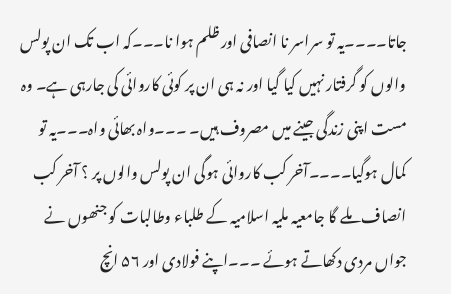جاتا۔۔۔۔یہ تو سراسر نا انصافی اور ظلم ہوا نا۔۔۔کہ اب تک ان پولس والوں کو گرفتار نہیں کیا گیا اور نہ ہی ان پر کوئی کاروائی کی جارہی ہے۔ وہ مست اپنی زندگی جینے میں مصروف ہیں۔ ۔۔۔واہ بھائی واہ۔۔۔یہ تو کمال ہوگیا۔۔۔۔آخر کب کاروائی ہوگی ان پولس والوں پر ؟ آخر کب انصاف ملے گا جامعیہ ملیہ اسلامیہ کے طلباء وطالبات کو جنھوں نے جواں مردی دکھاتے ہوئے ۔۔۔اپنے فولادی اور ۵۶ انچ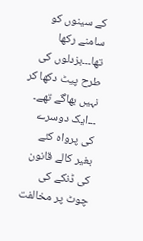کے سینوں کو سامنے رکھا تھا۔۔۔بزدلوں کی طرح پیٹ دکھا کر نہیں بھاگے تھے۔ ۔۔۔ایک دوسرے کی پرواہ کئے بغیر کالے قانون کی ڈنکے کی چوٹ پر مخالفت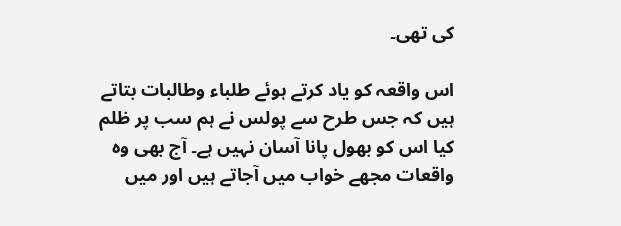کی تھی۔

اس واقعہ کو یاد کرتے ہوئے طلباء وطالبات بتاتے ہیں کہ جس طرح سے پولس نے ہم سب پر ظلم کیا اس کو بھول پانا آسان نہیں ہے۔ آج بھی وہ واقعات مجھے خواب میں آجاتے ہیں اور میں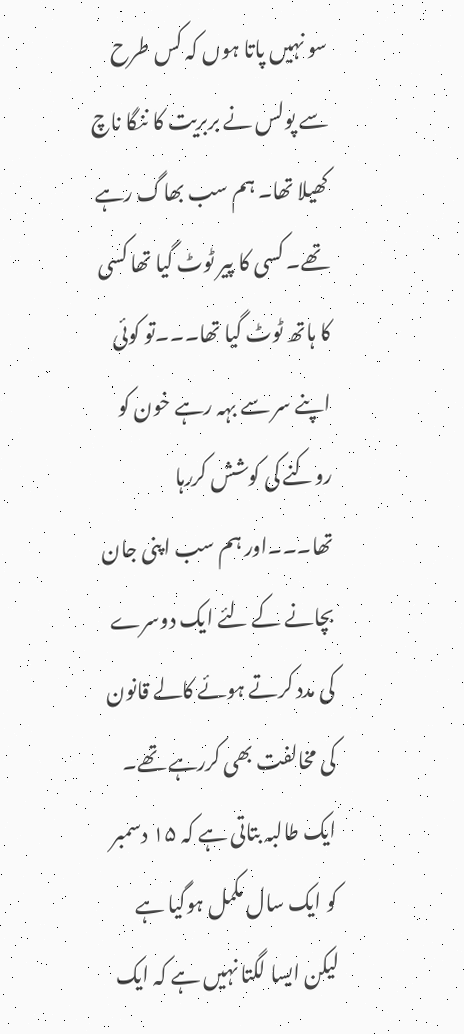سو نہیں پاتا ہوں کہ کس طرح سے پولس نے بربریت کا ننگا ناچ کھیلا تھا۔ ہم سب بھاگ رہے تھے۔ کسی کا پیر ٹوٹ گیا تھا کسی کا ہاتھ ٹوٹ گیا تھا۔۔۔تو کوئی اپنے سر سے بہہ رہے خون کو روکنے کی کوشش کررہا تھا۔۔۔اور ہم سب اپنی جان بچانے کے لئے ایک دوسرے کی مدد کرتے ہوئے کالے قانون کی مخالفت بھی کررہے تھے۔
ایک طالبہ بتاتی ہے کہ ۱۵ دسمبر کو ایک سال مکمل ہوگیا ہے لیکن ایسا لگتا نہیں ہے کہ ایک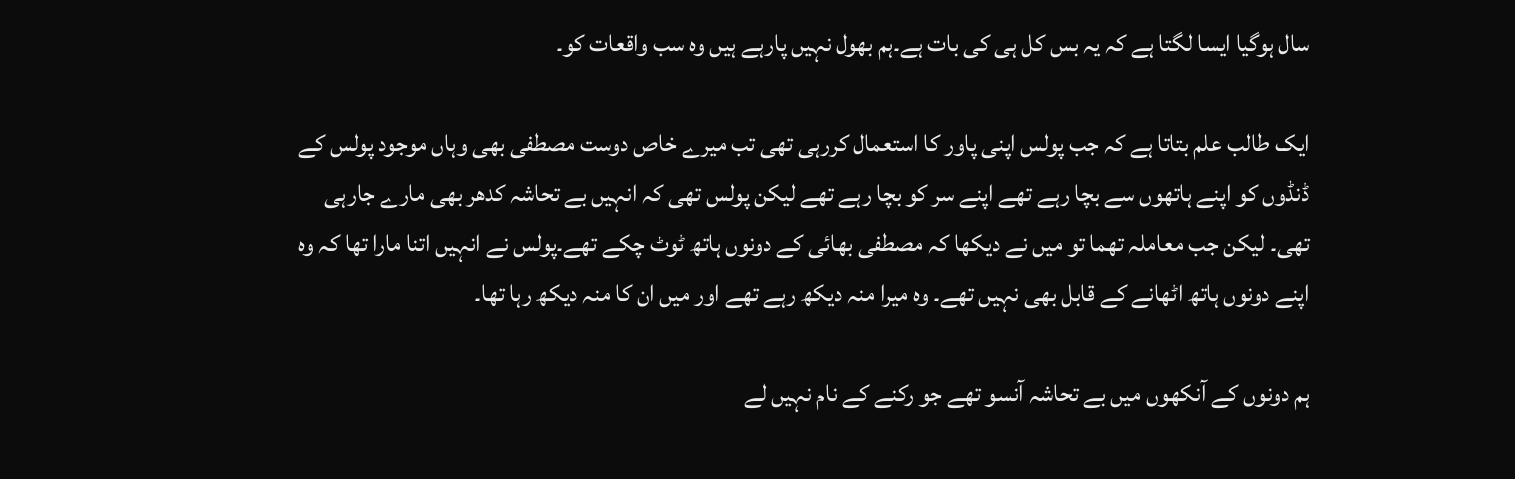سال ہوگیا ایسا لگتا ہے کہ یہ بس کل ہی کی بات ہے۔ہم بھول نہیں پارہے ہیں وہ سب واقعات کو۔

ایک طالب علم بتاتا ہے کہ جب پولس اپنی پاور کا استعمال کررہی تھی تب میرے خاص دوست مصطفی بھی وہاں موجود پولس کے ڈنڈوں کو اپنے ہاتھوں سے بچا رہے تھے اپنے سر کو بچا رہے تھے لیکن پولس تھی کہ انہیں بے تحاشہ کدھر بھی مارے جارہی تھی۔ لیکن جب معاملہ تھما تو میں نے دیکھا کہ مصطفی بھائی کے دونوں ہاتھ ٹوٹ چکے تھے۔پولس نے انہیں اتنا مارا تھا کہ وہ اپنے دونوں ہاتھ اٹھانے کے قابل بھی نہیں تھے۔ وہ میرا منہ دیکھ رہے تھے اور میں ان کا منہ دیکھ رہا تھا۔

ہم دونوں کے آنکھوں میں بے تحاشہ آنسو تھے جو رکنے کے نام نہیں لے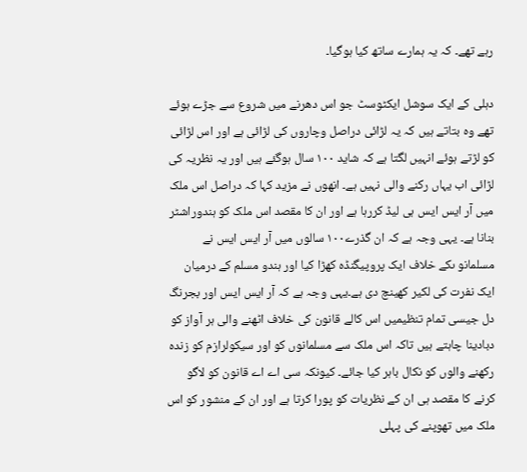رہے تھے۔ کہ یہ ہمارے ساتھ کیا ہوگیا۔

دہلی کے ایک سوشل ایکٹوسٹ جو اس دھرنے میں شروع سے جڑے ہوئے تھے وہ بتاتے ہیں کہ یہ لڑائی دراصل وچاروں کی لڑائی ہے اور اس لڑائی کو لڑتے ہوئے انہیں لگتا ہے کہ شاید ۱۰۰ سال ہوگئے ہیں اور یہ نظریہ کی لڑائی اب یہاں رکنے والی نہیں ہے۔ انھوں نے مزید کہا کہ دراصل اس ملک میں آر ایس ایس ہی لیڈ کررہا ہے اور ان کا مقصد اس ملک کو ہندوراشٹر بنانا ہے۔ یہی وجہ ہے کہ ان گذرے۱۰۰ سالوں میں آر ایس ایس نے مسلمانو ںکے خلاف ایک پروپیگنڈہ کھڑا کیا اور ہندو مسلم کے درمیان ایک نفرت کی لکیر کھینچ دی ہے۔یہی وجہ ہے کہ آر ایس ایس اور بجرنگ دل جیسی تمام تنظیمیں اس کالے قانون کی خلاف اٹھنے والی ہر آواز کو دبادینا چاہتے ہیں تاکہ اس ملک سے مسلمانوں کو اور سیکولرازم کو زندہ رکھنے والوں کو نکال باہر کیا جائے۔ کیونکہ سی اے اے قانون کو لاگو کرنے کا مقصد ہی ان کے نظریات کو پورا کرتا ہے اور ان کے منشور کو اس ملک میں تھوپنے کی پہلی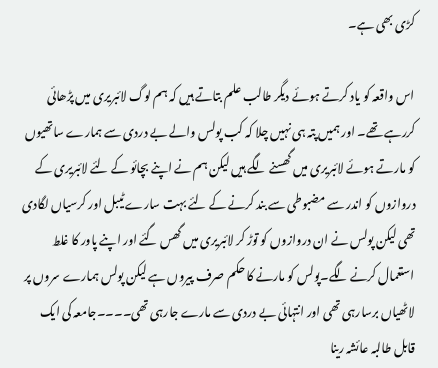کڑی بھی ہے۔

اس واقعہ کو یاد کرتے ہوئے دیگر طالب علم بتاتے ہیں کہ ہم لوگ لائبریری میں پڑھائی کررہے تھے۔ اور ہمیں پتہ ہی نہیں چلا کہ کب پولس والے بے دردی سے ہمارے ساتھیوں کو مارتے ہوئے لائبریری میں گھسنے لگے ہیں لیکن ہم نے اپنے بچائو کے لئے لائبریری کے دروازوں کو اندر سے مضبوطی سے بند کرنے کے لئے بہت سارے ٹیبل اور کرسیاں لگادی تھی لیکن پولس نے ان دروازوں کو توڑ کر لائبریری میں گھس گئے اور اپنے پاور کا غلط استعمال کرنے لگے۔پولس کو مارنے کا حکم صرف پیروں ہے لیکن پولس ہمارے سروں پر لاٹھیاں برسارہی تھی اور انتہائی بے دردی سے مارے جارہی تھی۔۔۔۔جامعہ کی ایک قابل طالبہ عائشہ رینا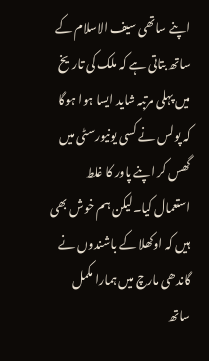اپنے ساتھی سیف الاسلام کے ساتھ بتاتی ہے کہ ملک کی تاریخ میں پہلی مرتبہ شاید ایسا ہوا ہوگا کہ پولس نے کسی یونیورسٹی میں گھس کر اپنے پاور کا غلط استعمال کیا۔لیکن ہم خوش بھی ہیں کہ اوکھلا کے باشندوں نے گاندھی مارچ میں ہمارا مکمل ساتھ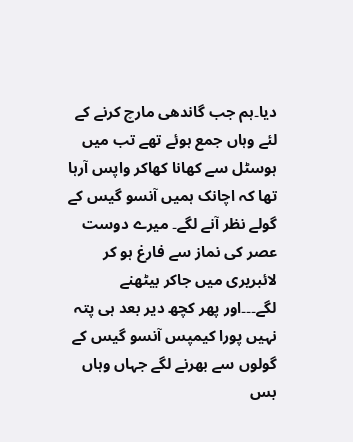دیا۔ہم جب گاندھی مارچ کرنے کے لئے وہاں جمع ہوئے تھے تب میں ہوسٹل سے کھانا کھاکر واپس آرہا تھا کہ اچانک ہمیں آنسو گیس کے گولے نظر آنے لگے۔ میرے دوست عصر کی نماز سے فارغ ہو کر لائبریری میں جاکر بیٹھنے لگے۔۔۔اور پھر کچھ دیر بعد ہی پتہ نہیں پورا کیمپس آنسو گیس کے گولوں سے بھرنے لگے جہاں وہاں بس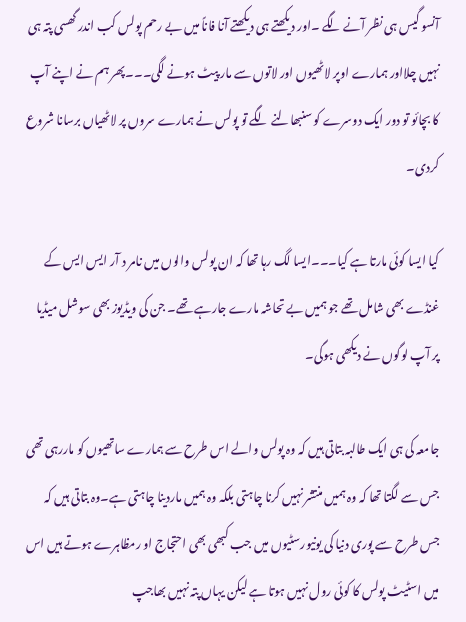آنسو گیس ہی نظر آنے لگے ۔اور دیکھتے ہی دیکھتے آنا فاناً میں بے رحم پولس کب اندر گھسی پتہ ہی نہیں چلااور ہمارے اوپر لاٹھیوں اور لاتوں سے مار پیٹ ہونے لگی۔۔۔پھر ہم نے اپنے آپ کا بچائو تو دور ایک دوسرے کو سنبھالنے لگے تو پولس نے ہمارے سروں پر لاٹھیاں برسانا شروع کردی۔

کیا ایسا کوئی مارتا ہے کیا۔۔۔ایسا لگ رہا تھا کہ ان پولس والوں میں نامر د آر ایس ایس کے غنڈے بھی شامل تھے جو ہمیں بے تحاشہ مارے جارہے تھے۔ جن کی ویڈیوز بھی سوشل میڈیا پر آپ لوگوں نے دیکھی ہوگی۔

جامعہ کی ہی ایک طالبہ بتاتی ہیں کہ وہ پولس والے اس طرح سے ہمارے ساتھیوں کو ماررہی تھی جس سے لگتا تھا کہ وہ ہمیں منتشر نہیں کرنا چاہتی بلکہ وہ ہمیں ماردینا چاہتی ہے۔وہ بتاتی ہیں کہ جس طرح سے پوری دنیا کی یونیورسٹیوں میں جب کبھی بھی احتجاج او رمظاہرے ہوتے ہیں اس میں اسٹیٹ پولس کا کوئی رول نہیں ہوتا ہے لیکن یہاں پتہ نہیں بھاجپ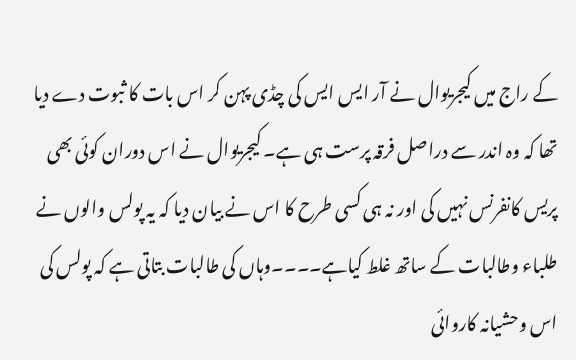کے راج میں کیجریوال نے آر ایس ایس کی چڈی پہن کر اس بات کا ثبوت دے دیا تھا کہ وہ اندر سے دراصل فرقہ پرست ہی ہے۔ کیجریوال نے اس دوران کوئی بھی پریس کانفرنس نہیں کی اور نہ ہی کسی طرح کا اس نے بیان دیا کہ یہ پولس والوں نے طلباء وطالبات کے ساتھ غلط کیاہے۔۔۔۔وہاں کی طالبات بتاتی ہے کہ پولس کی اس وحشیانہ کاروائی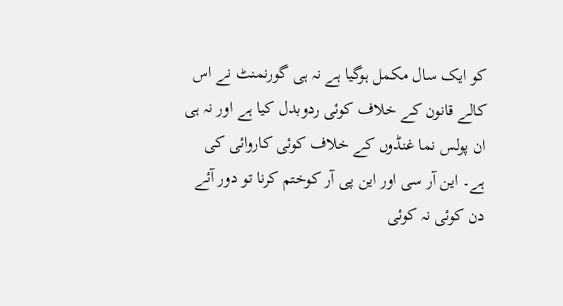کو ایک سال مکمل ہوگیا ہے نہ ہی گورنمنٹ نے اس کالے قانون کے خلاف کوئی ردوبدل کیا ہے اور نہ ہی ان پولس نما غنڈوں کے خلاف کوئی کاروائی کی ہے۔ این آر سی اور این پی آر کوختم کرنا تو دور آئے دن کوئی نہ کوئی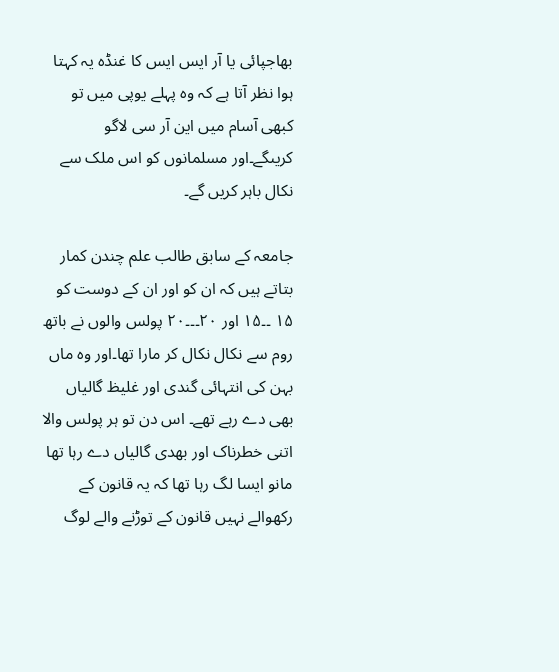بھاجپائی یا آر ایس ایس کا غنڈہ یہ کہتا ہوا نظر آتا ہے کہ وہ پہلے یوپی میں تو کبھی آسام میں این آر سی لاگو کریںگے۔اور مسلمانوں کو اس ملک سے نکال باہر کریں گے۔

جامعہ کے سابق طالب علم چندن کمار بتاتے ہیں کہ ان کو اور ان کے دوست کو ۱۵ ۔۔۱۵ اور ۲۰۔۔۔۲۰ پولس والوں نے باتھ روم سے نکال نکال کر مارا تھا۔اور وہ ماں بہن کی انتہائی گندی اور غلیظ گالیاں بھی دے رہے تھے۔ اس دن تو ہر پولس والا اتنی خطرناک اور بھدی گالیاں دے رہا تھا مانو ایسا لگ رہا تھا کہ یہ قانون کے رکھوالے نہیں قانون کے توڑنے والے لوگ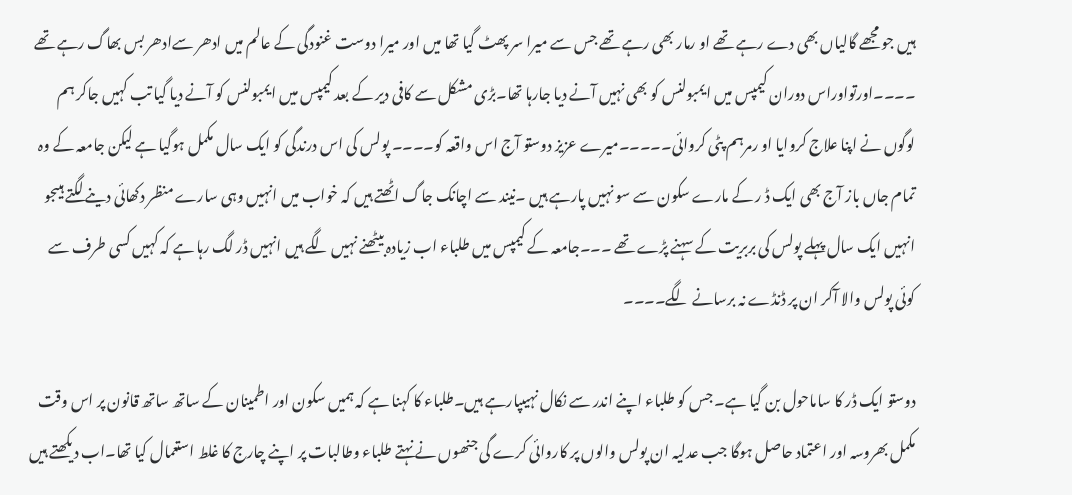ہیں جو مجھے گالیاں بھی دے رہے تھے او رمار بھی رہے تھے جس سے میرا سر پھٹ گیا تھا میں اور میرا دوست غنودگی کے عالم میں ادھر سےادھر بس بھاگ رہے تھے ۔۔۔۔اورتواوراس دوران کیمپس میں ایمبولنس کو بھی نہیں آنے دیا جارہا تھا۔بڑی مشکل سے کافی دیر کے بعد کیمپس میں ایمبولنس کو آنے دیا گیا تب کہیں جاکر ہم لوگوں نے اپنا علاج کروایا او رمرہم پٹی کروائی۔۔۔۔۔میرے عزیز دوستو آج اس واقعہ کو۔۔۔۔ پولس کی اس درندگی کو ایک سال مکمل ہوگیا ہے لیکن جامعہ کے وہ تمام جاں باز آج بھی ایک ڈ ر کے مارے سکون سے سو نہیں پارہے ہیں ۔نیند سے اچانک جاگ اٹھتے ہیں کہ خواب میں انہیں وہی سارے منظر دکھائی دینے لگتے ہیںجو انہیں ایک سال پہلے پولس کی بربریت کے سہنے پڑے تھے ۔۔۔جامعہ کے کیمپس میں طلباء اب زیادہ بیٹھنے نہیں لگے ہیں انہیں ڈر لگ رہا ہے کہ کہیں کسی طرف سے کوئی پولس والا آکر ان پر ڈنڈے نہ برسانے لگے۔۔۔۔

دوستو ایک ڈر کا ساماحول بن گیا ہے۔ جس کو طلباء اپنے اندر سے نکال نہیںپارہے ہیں۔طلباء کا کہنا ہے کہ ہمیں سکون اور اطمینان کے ساتھ ساتھ قانون پر اس وقت مکمل بھروسہ اور اعتماد حاصل ہوگا جب عدلیہ ان پولس والوں پر کاروائی کرے گی جنھوں نے نہتے طلباء وطالبات پر اپنے چارج کا غلط استعمال کیا تھا۔اب دیکھتے ہیں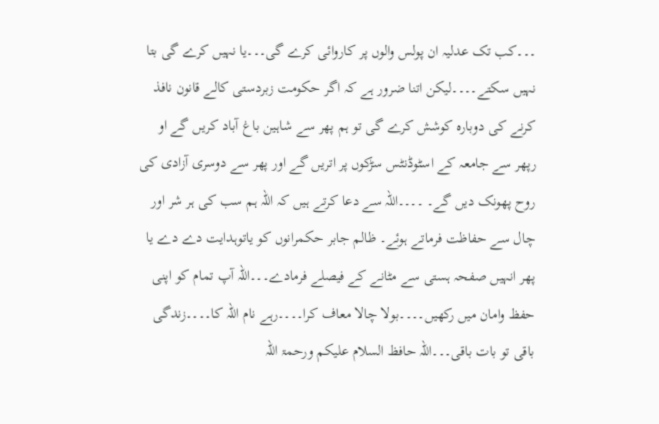۔۔۔کب تک عدلیہ ان پولس والوں پر کاروائی کرے گی۔۔۔یا نہیں کرے گی بتا نہیں سکتے۔۔۔۔لیکن اتنا ضرور ہے کہ اگر حکومت زبردستی کالے قانون نافذ کرنے کی دوبارہ کوشش کرے گی تو ہم پھر سے شاہین باغ آباد کریں گے او رپھر سے جامعہ کے اسٹوڈنٹس سڑکوں پر اتریں گے اور پھر سے دوسری آزادی کی روح پھونک دیں گے۔ ۔۔۔۔اللہ سے دعا کرتے ہیں کہ اللہ ہم سب کی ہر شر اور چال سے حفاظت فرماتے ہوئے۔ ظالم جابر حکمرانوں کو یاتوہدایت دے دے یا پھر انہیں صفحہ ہستی سے مٹانے کے فیصلے فرمادے۔۔۔اللہ آپ تمام کو اپنی حفظ وامان میں رکھیں۔۔۔۔بولا چالا معاف کرا۔۔۔۔رہے نام اللہ کا۔۔۔۔زندگی باقی تو بات باقی۔۔۔اللہ حافظ السلام علیکم ورحمۃ اللہ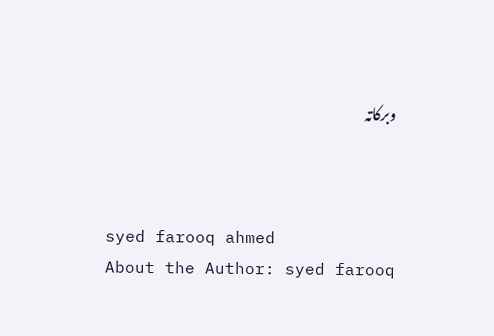وبرکاتہ



syed farooq ahmed
About the Author: syed farooq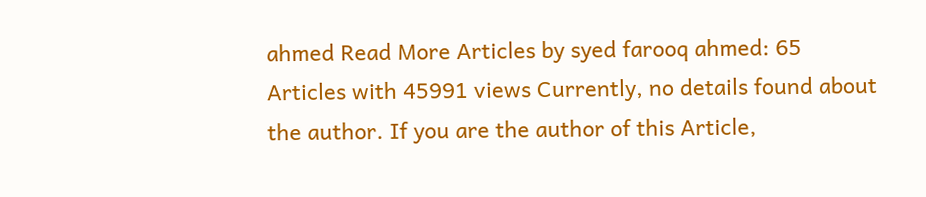ahmed Read More Articles by syed farooq ahmed: 65 Articles with 45991 views Currently, no details found about the author. If you are the author of this Article,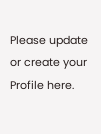Please update or create your Profile here.